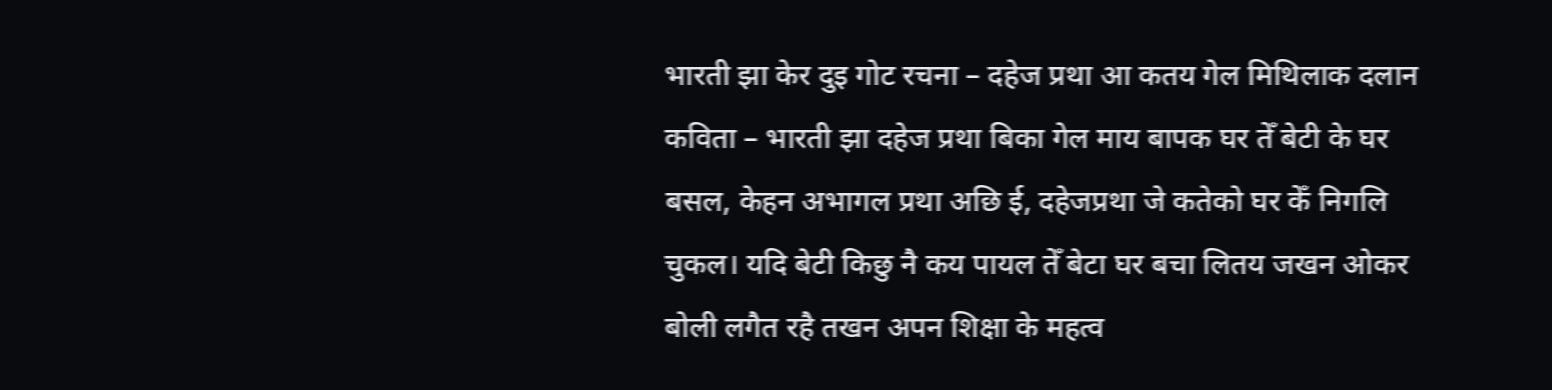भारती झा केर दुइ गोट रचना – दहेज प्रथा आ कतय गेल मिथिलाक दलान
कविता – भारती झा दहेज प्रथा बिका गेल माय बापक घर तेँ बेटी के घर बसल, केहन अभागल प्रथा अछि ई, दहेजप्रथा जे कतेको घर केँ निगलि चुकल। यदि बेटी किछु नै कय पायल तेँ बेटा घर बचा लितय जखन ओकर बोली लगैत रहै तखन अपन शिक्षा के महत्व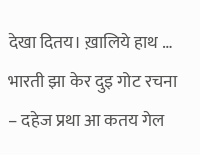देखा दितय। ख़ालिये हाथ … भारती झा केर दुइ गोट रचना – दहेज प्रथा आ कतय गेल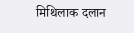मिथिलाक दलान